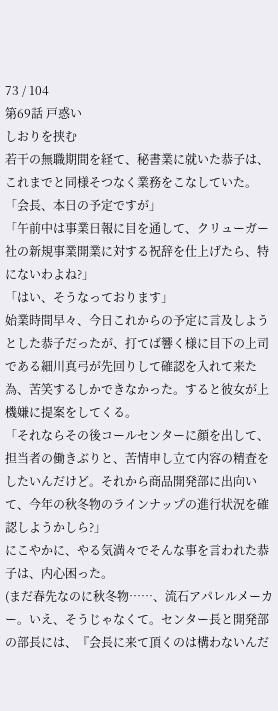73 / 104
第69話 戸惑い
しおりを挟む
若干の無職期間を経て、秘書業に就いた恭子は、これまでと同様そつなく業務をこなしていた。
「会長、本日の予定ですが」
「午前中は事業日報に目を通して、クリューガー社の新規事業開業に対する祝辞を仕上げたら、特にないわよね?」
「はい、そうなっております」
始業時間早々、今日これからの予定に言及しようとした恭子だったが、打てば響く様に目下の上司である細川真弓が先回りして確認を入れて来た為、苦笑するしかできなかった。すると彼女が上機嫌に提案をしてくる。
「それならその後コールセンターに顔を出して、担当者の働きぶりと、苦情申し立て内容の精査をしたいんだけど。それから商品開発部に出向いて、今年の秋冬物のラインナップの進行状況を確認しようかしら?」
にこやかに、やる気満々でそんな事を言われた恭子は、内心困った。
(まだ春先なのに秋冬物……、流石アパレルメーカー。いえ、そうじゃなくて。センター長と開発部の部長には、『会長に来て頂くのは構わないんだ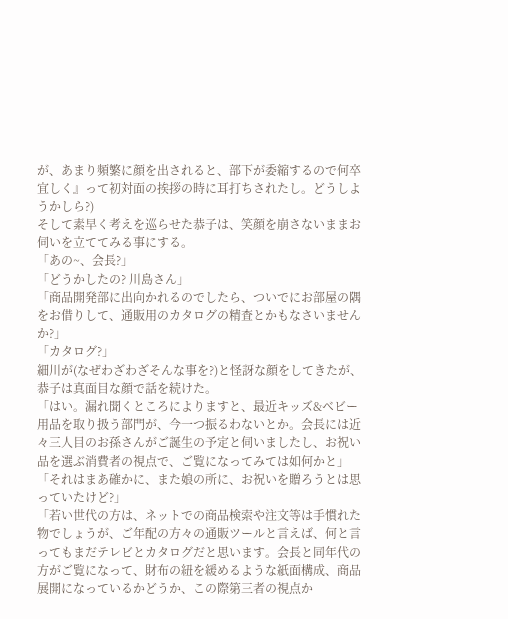が、あまり頻繁に顔を出されると、部下が委縮するので何卒宜しく』って初対面の挨拶の時に耳打ちされたし。どうしようかしら?)
そして素早く考えを巡らせた恭子は、笑顔を崩さないままお伺いを立ててみる事にする。
「あの~、会長?」
「どうかしたの? 川島さん」
「商品開発部に出向かれるのでしたら、ついでにお部屋の隅をお借りして、通販用のカタログの精査とかもなさいませんか?」
「カタログ?」
細川が(なぜわざわざそんな事を?)と怪訝な顔をしてきたが、恭子は真面目な顔で話を続けた。
「はい。漏れ聞くところによりますと、最近キッズ&ベビー用品を取り扱う部門が、今一つ振るわないとか。会長には近々三人目のお孫さんがご誕生の予定と伺いましたし、お祝い品を選ぶ消費者の視点で、ご覧になってみては如何かと」
「それはまあ確かに、また娘の所に、お祝いを贈ろうとは思っていたけど?」
「若い世代の方は、ネットでの商品検索や注文等は手慣れた物でしょうが、ご年配の方々の通販ツールと言えば、何と言ってもまだテレビとカタログだと思います。会長と同年代の方がご覧になって、財布の紐を緩めるような紙面構成、商品展開になっているかどうか、この際第三者の視点か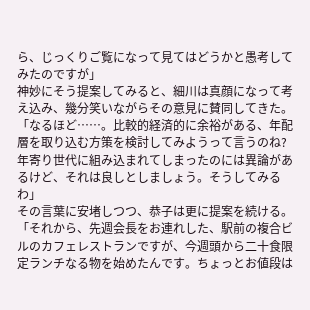ら、じっくりご覧になって見てはどうかと愚考してみたのですが」
神妙にそう提案してみると、細川は真顔になって考え込み、幾分笑いながらその意見に賛同してきた。
「なるほど……。比較的経済的に余裕がある、年配層を取り込む方策を検討してみようって言うのね? 年寄り世代に組み込まれてしまったのには異論があるけど、それは良しとしましょう。そうしてみるわ」
その言葉に安堵しつつ、恭子は更に提案を続ける。
「それから、先週会長をお連れした、駅前の複合ビルのカフェレストランですが、今週頭から二十食限定ランチなる物を始めたんです。ちょっとお値段は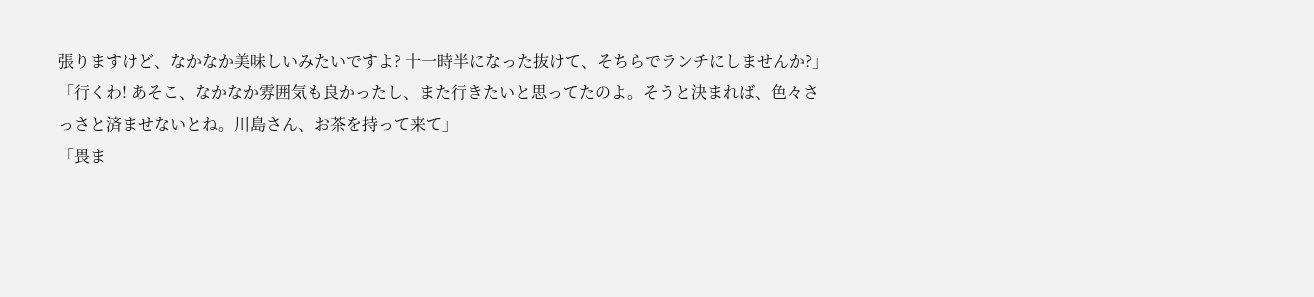張りますけど、なかなか美味しいみたいですよ? 十一時半になった抜けて、そちらでランチにしませんか?」
「行くわ! あそこ、なかなか雰囲気も良かったし、また行きたいと思ってたのよ。そうと決まれば、色々さっさと済ませないとね。川島さん、お茶を持って来て」
「畏ま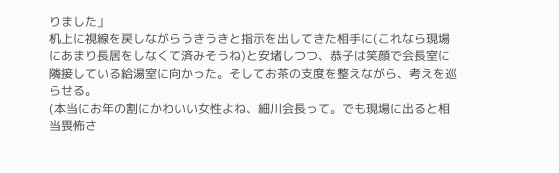りました」
机上に視線を戻しながらうきうきと指示を出してきた相手に(これなら現場にあまり長居をしなくて済みそうね)と安堵しつつ、恭子は笑顔で会長室に隣接している給湯室に向かった。そしてお茶の支度を整えながら、考えを巡らせる。
(本当にお年の割にかわいい女性よね、細川会長って。でも現場に出ると相当畏怖さ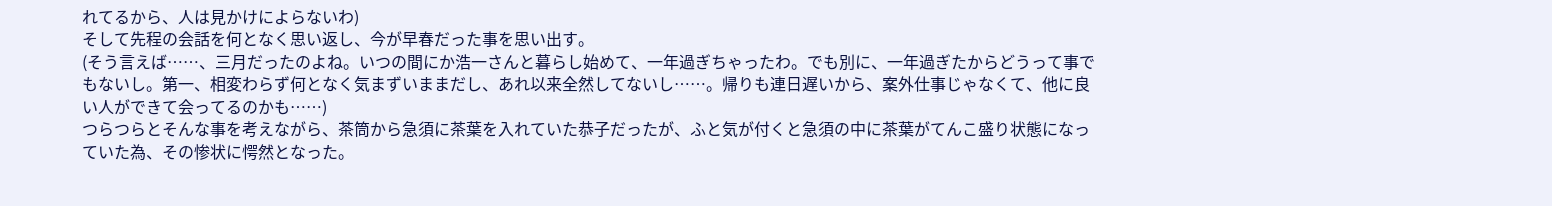れてるから、人は見かけによらないわ)
そして先程の会話を何となく思い返し、今が早春だった事を思い出す。
(そう言えば……、三月だったのよね。いつの間にか浩一さんと暮らし始めて、一年過ぎちゃったわ。でも別に、一年過ぎたからどうって事でもないし。第一、相変わらず何となく気まずいままだし、あれ以来全然してないし……。帰りも連日遅いから、案外仕事じゃなくて、他に良い人ができて会ってるのかも……)
つらつらとそんな事を考えながら、茶筒から急須に茶葉を入れていた恭子だったが、ふと気が付くと急須の中に茶葉がてんこ盛り状態になっていた為、その惨状に愕然となった。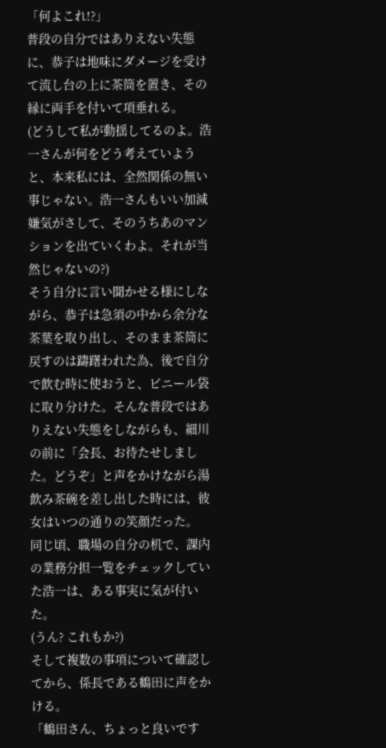「何よこれ!?」
普段の自分ではありえない失態に、恭子は地味にダメージを受けて流し台の上に茶筒を置き、その縁に両手を付いて項垂れる。
(どうして私が動揺してるのよ。浩一さんが何をどう考えていようと、本来私には、全然関係の無い事じゃない。浩一さんもいい加減嫌気がさして、そのうちあのマンションを出ていくわよ。それが当然じゃないの?)
そう自分に言い聞かせる様にしながら、恭子は急須の中から余分な茶葉を取り出し、そのまま茶筒に戻すのは躊躇われた為、後で自分で飲む時に使おうと、ビニール袋に取り分けた。そんな普段ではありえない失態をしながらも、細川の前に「会長、お待たせしました。どうぞ」と声をかけながら湯飲み茶碗を差し出した時には、彼女はいつの通りの笑顔だった。
同じ頃、職場の自分の机で、課内の業務分担一覧をチェックしていた浩一は、ある事実に気が付いた。
(うん? これもか?)
そして複数の事項について確認してから、係長である鶴田に声をかける。
「鶴田さん、ちょっと良いです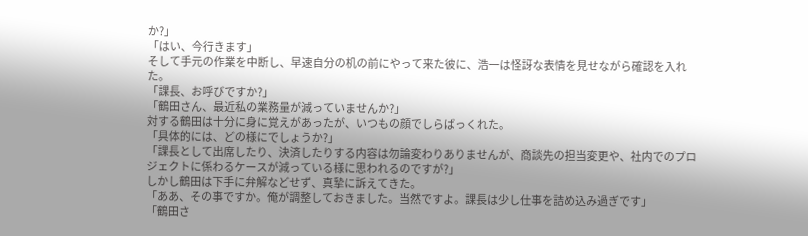か?」
「はい、今行きます」
そして手元の作業を中断し、早速自分の机の前にやって来た彼に、浩一は怪訝な表情を見せながら確認を入れた。
「課長、お呼びですか?」
「鶴田さん、最近私の業務量が減っていませんか?」
対する鶴田は十分に身に覚えがあったが、いつもの顔でしらばっくれた。
「具体的には、どの様にでしょうか?」
「課長として出席したり、決済したりする内容は勿論変わりありませんが、商談先の担当変更や、社内でのプロジェクトに係わるケースが減っている様に思われるのですが?」
しかし鶴田は下手に弁解などせず、真摯に訴えてきた。
「ああ、その事ですか。俺が調整しておきました。当然ですよ。課長は少し仕事を詰め込み過ぎです」
「鶴田さ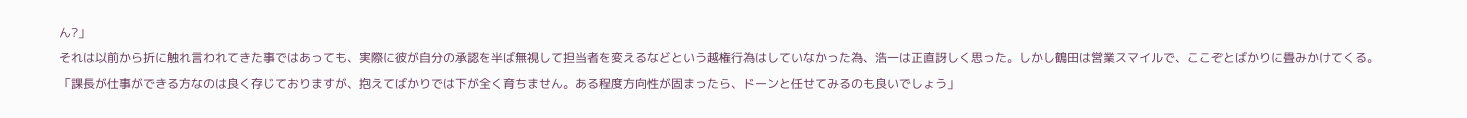ん?」
それは以前から折に触れ言われてきた事ではあっても、実際に彼が自分の承認を半ば無視して担当者を変えるなどという越権行為はしていなかった為、浩一は正直訝しく思った。しかし鶴田は営業スマイルで、ここぞとばかりに畳みかけてくる。
「課長が仕事ができる方なのは良く存じておりますが、抱えてばかりでは下が全く育ちません。ある程度方向性が固まったら、ドーンと任せてみるのも良いでしょう」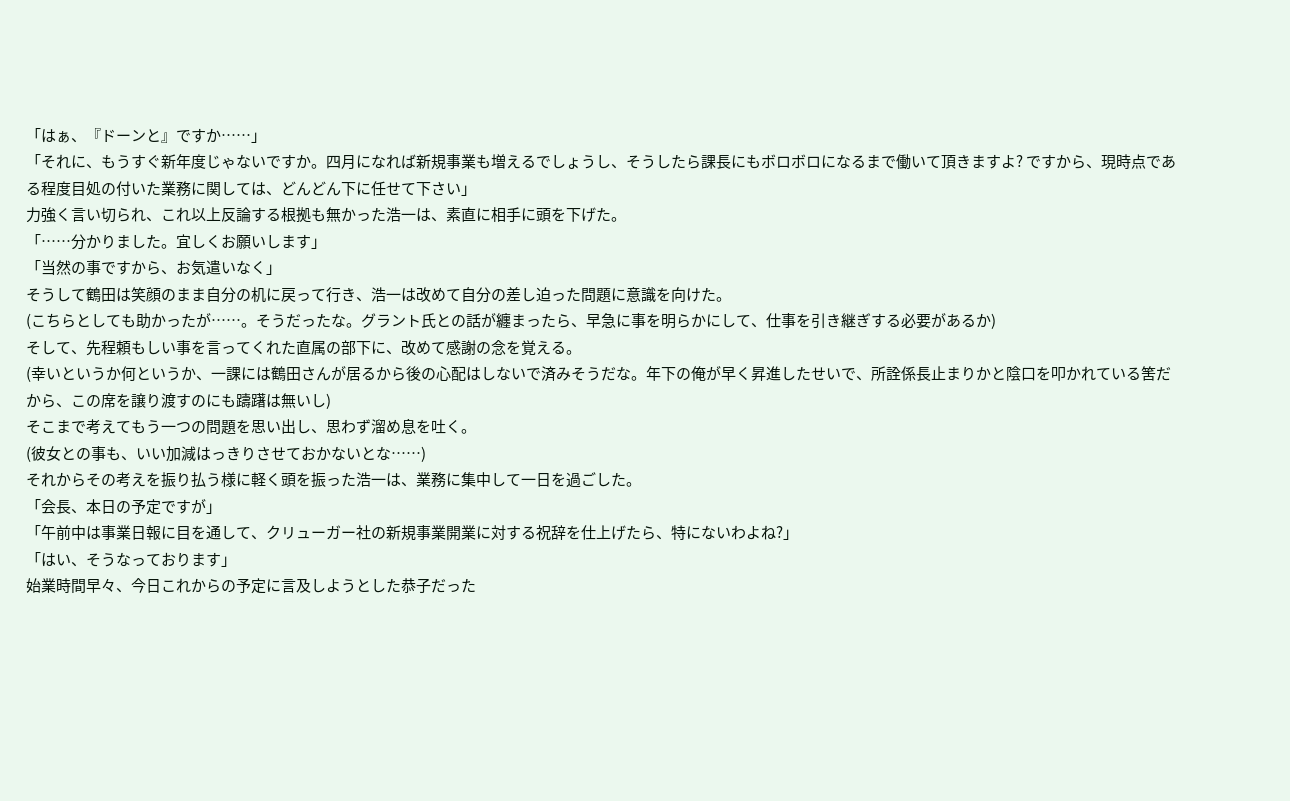「はぁ、『ドーンと』ですか……」
「それに、もうすぐ新年度じゃないですか。四月になれば新規事業も増えるでしょうし、そうしたら課長にもボロボロになるまで働いて頂きますよ? ですから、現時点である程度目処の付いた業務に関しては、どんどん下に任せて下さい」
力強く言い切られ、これ以上反論する根拠も無かった浩一は、素直に相手に頭を下げた。
「……分かりました。宜しくお願いします」
「当然の事ですから、お気遣いなく」
そうして鶴田は笑顔のまま自分の机に戻って行き、浩一は改めて自分の差し迫った問題に意識を向けた。
(こちらとしても助かったが……。そうだったな。グラント氏との話が纏まったら、早急に事を明らかにして、仕事を引き継ぎする必要があるか)
そして、先程頼もしい事を言ってくれた直属の部下に、改めて感謝の念を覚える。
(幸いというか何というか、一課には鶴田さんが居るから後の心配はしないで済みそうだな。年下の俺が早く昇進したせいで、所詮係長止まりかと陰口を叩かれている筈だから、この席を譲り渡すのにも躊躇は無いし)
そこまで考えてもう一つの問題を思い出し、思わず溜め息を吐く。
(彼女との事も、いい加減はっきりさせておかないとな……)
それからその考えを振り払う様に軽く頭を振った浩一は、業務に集中して一日を過ごした。
「会長、本日の予定ですが」
「午前中は事業日報に目を通して、クリューガー社の新規事業開業に対する祝辞を仕上げたら、特にないわよね?」
「はい、そうなっております」
始業時間早々、今日これからの予定に言及しようとした恭子だった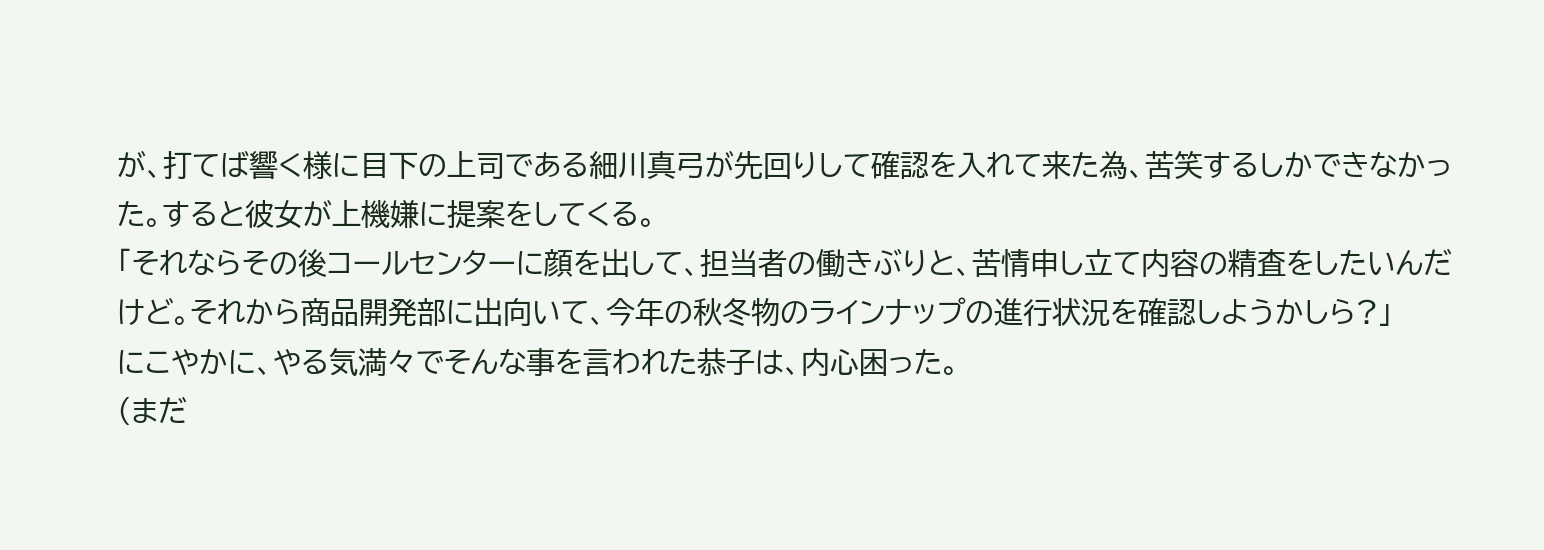が、打てば響く様に目下の上司である細川真弓が先回りして確認を入れて来た為、苦笑するしかできなかった。すると彼女が上機嫌に提案をしてくる。
「それならその後コールセンターに顔を出して、担当者の働きぶりと、苦情申し立て内容の精査をしたいんだけど。それから商品開発部に出向いて、今年の秋冬物のラインナップの進行状況を確認しようかしら?」
にこやかに、やる気満々でそんな事を言われた恭子は、内心困った。
(まだ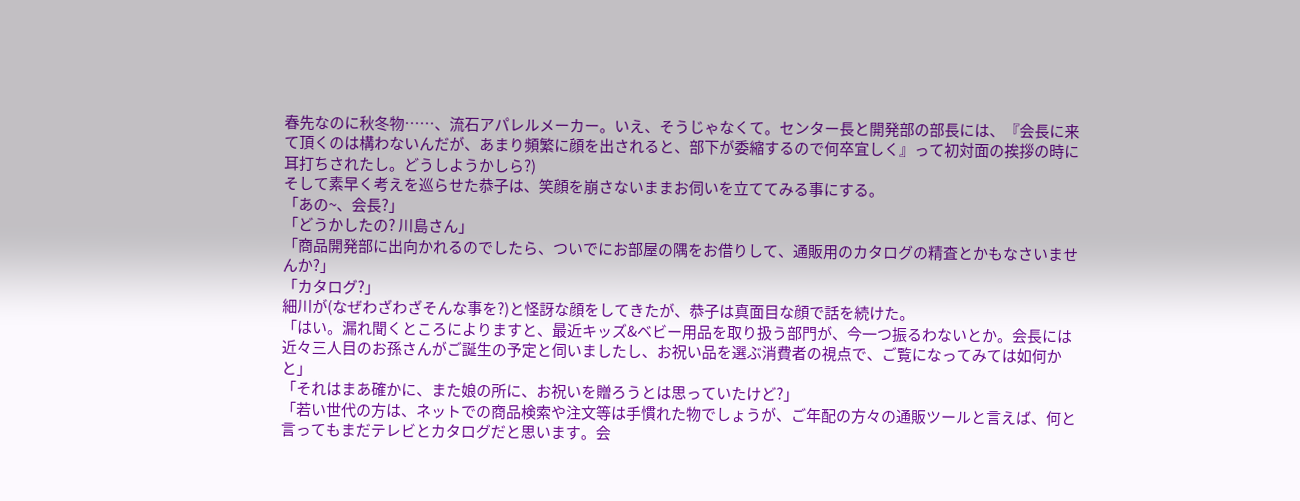春先なのに秋冬物……、流石アパレルメーカー。いえ、そうじゃなくて。センター長と開発部の部長には、『会長に来て頂くのは構わないんだが、あまり頻繁に顔を出されると、部下が委縮するので何卒宜しく』って初対面の挨拶の時に耳打ちされたし。どうしようかしら?)
そして素早く考えを巡らせた恭子は、笑顔を崩さないままお伺いを立ててみる事にする。
「あの~、会長?」
「どうかしたの? 川島さん」
「商品開発部に出向かれるのでしたら、ついでにお部屋の隅をお借りして、通販用のカタログの精査とかもなさいませんか?」
「カタログ?」
細川が(なぜわざわざそんな事を?)と怪訝な顔をしてきたが、恭子は真面目な顔で話を続けた。
「はい。漏れ聞くところによりますと、最近キッズ&ベビー用品を取り扱う部門が、今一つ振るわないとか。会長には近々三人目のお孫さんがご誕生の予定と伺いましたし、お祝い品を選ぶ消費者の視点で、ご覧になってみては如何かと」
「それはまあ確かに、また娘の所に、お祝いを贈ろうとは思っていたけど?」
「若い世代の方は、ネットでの商品検索や注文等は手慣れた物でしょうが、ご年配の方々の通販ツールと言えば、何と言ってもまだテレビとカタログだと思います。会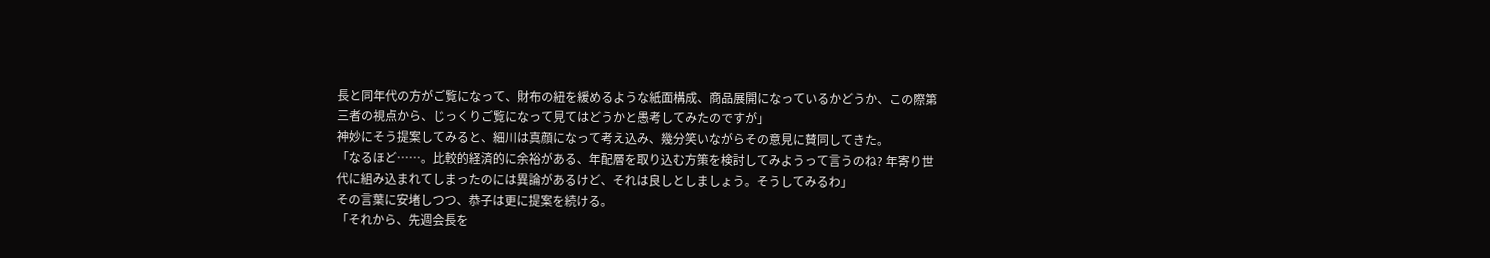長と同年代の方がご覧になって、財布の紐を緩めるような紙面構成、商品展開になっているかどうか、この際第三者の視点から、じっくりご覧になって見てはどうかと愚考してみたのですが」
神妙にそう提案してみると、細川は真顔になって考え込み、幾分笑いながらその意見に賛同してきた。
「なるほど……。比較的経済的に余裕がある、年配層を取り込む方策を検討してみようって言うのね? 年寄り世代に組み込まれてしまったのには異論があるけど、それは良しとしましょう。そうしてみるわ」
その言葉に安堵しつつ、恭子は更に提案を続ける。
「それから、先週会長を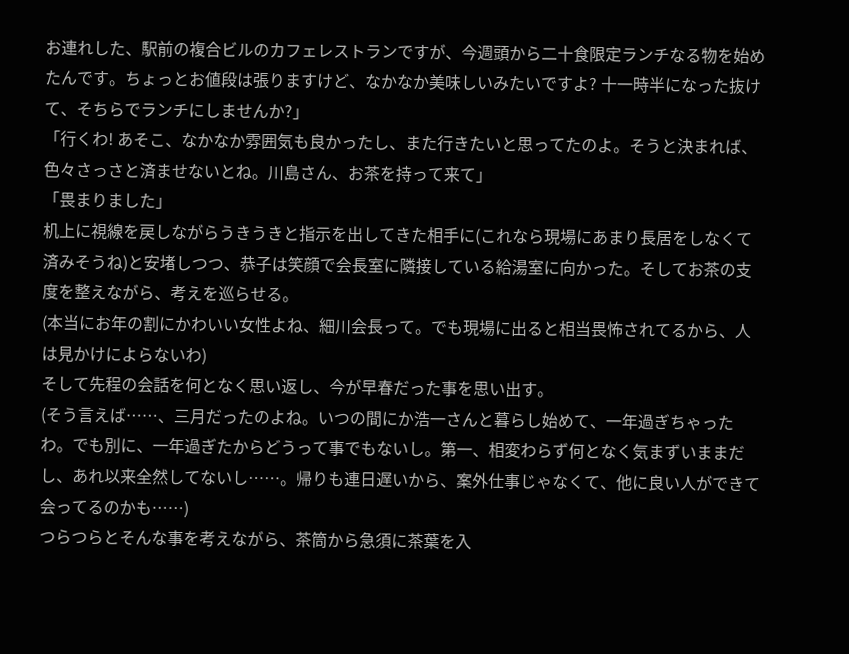お連れした、駅前の複合ビルのカフェレストランですが、今週頭から二十食限定ランチなる物を始めたんです。ちょっとお値段は張りますけど、なかなか美味しいみたいですよ? 十一時半になった抜けて、そちらでランチにしませんか?」
「行くわ! あそこ、なかなか雰囲気も良かったし、また行きたいと思ってたのよ。そうと決まれば、色々さっさと済ませないとね。川島さん、お茶を持って来て」
「畏まりました」
机上に視線を戻しながらうきうきと指示を出してきた相手に(これなら現場にあまり長居をしなくて済みそうね)と安堵しつつ、恭子は笑顔で会長室に隣接している給湯室に向かった。そしてお茶の支度を整えながら、考えを巡らせる。
(本当にお年の割にかわいい女性よね、細川会長って。でも現場に出ると相当畏怖されてるから、人は見かけによらないわ)
そして先程の会話を何となく思い返し、今が早春だった事を思い出す。
(そう言えば……、三月だったのよね。いつの間にか浩一さんと暮らし始めて、一年過ぎちゃったわ。でも別に、一年過ぎたからどうって事でもないし。第一、相変わらず何となく気まずいままだし、あれ以来全然してないし……。帰りも連日遅いから、案外仕事じゃなくて、他に良い人ができて会ってるのかも……)
つらつらとそんな事を考えながら、茶筒から急須に茶葉を入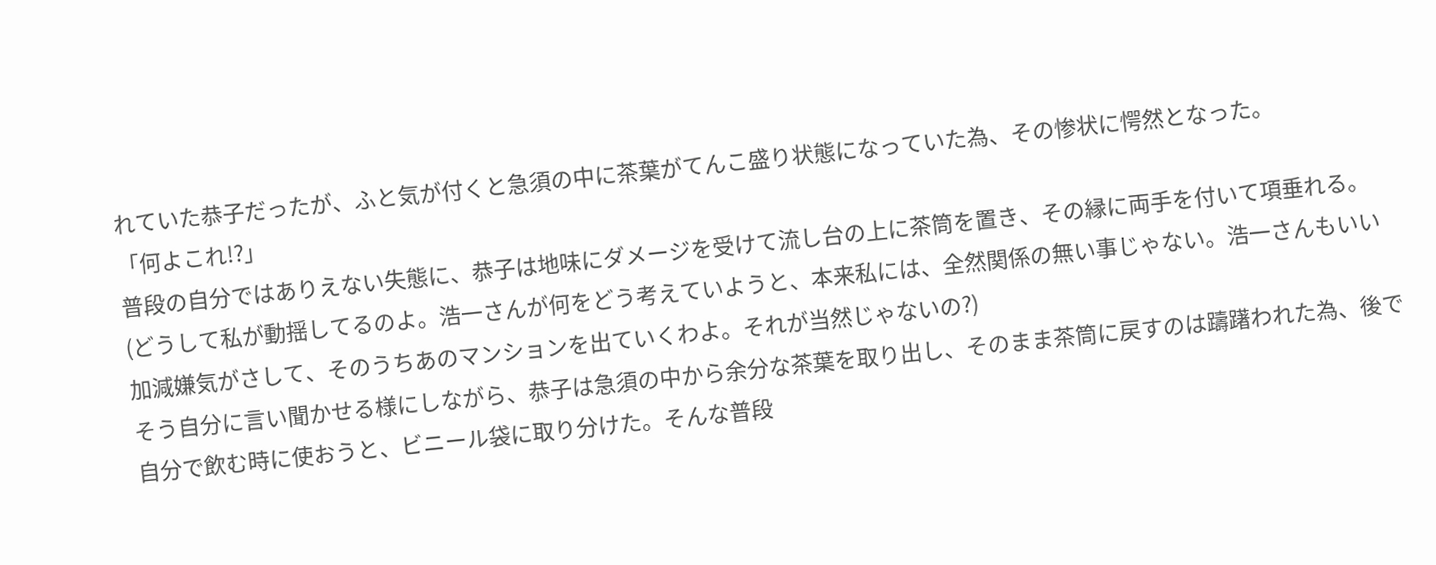れていた恭子だったが、ふと気が付くと急須の中に茶葉がてんこ盛り状態になっていた為、その惨状に愕然となった。
「何よこれ!?」
普段の自分ではありえない失態に、恭子は地味にダメージを受けて流し台の上に茶筒を置き、その縁に両手を付いて項垂れる。
(どうして私が動揺してるのよ。浩一さんが何をどう考えていようと、本来私には、全然関係の無い事じゃない。浩一さんもいい加減嫌気がさして、そのうちあのマンションを出ていくわよ。それが当然じゃないの?)
そう自分に言い聞かせる様にしながら、恭子は急須の中から余分な茶葉を取り出し、そのまま茶筒に戻すのは躊躇われた為、後で自分で飲む時に使おうと、ビニール袋に取り分けた。そんな普段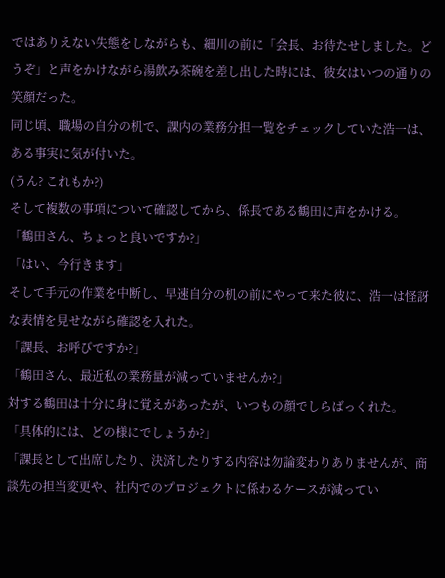ではありえない失態をしながらも、細川の前に「会長、お待たせしました。どうぞ」と声をかけながら湯飲み茶碗を差し出した時には、彼女はいつの通りの笑顔だった。
同じ頃、職場の自分の机で、課内の業務分担一覧をチェックしていた浩一は、ある事実に気が付いた。
(うん? これもか?)
そして複数の事項について確認してから、係長である鶴田に声をかける。
「鶴田さん、ちょっと良いですか?」
「はい、今行きます」
そして手元の作業を中断し、早速自分の机の前にやって来た彼に、浩一は怪訝な表情を見せながら確認を入れた。
「課長、お呼びですか?」
「鶴田さん、最近私の業務量が減っていませんか?」
対する鶴田は十分に身に覚えがあったが、いつもの顔でしらばっくれた。
「具体的には、どの様にでしょうか?」
「課長として出席したり、決済したりする内容は勿論変わりありませんが、商談先の担当変更や、社内でのプロジェクトに係わるケースが減ってい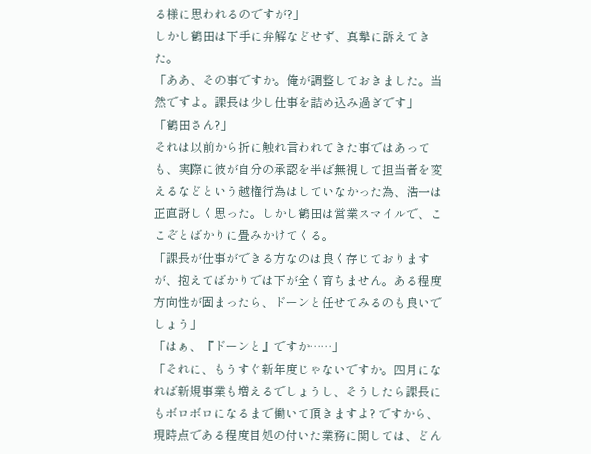る様に思われるのですが?」
しかし鶴田は下手に弁解などせず、真摯に訴えてきた。
「ああ、その事ですか。俺が調整しておきました。当然ですよ。課長は少し仕事を詰め込み過ぎです」
「鶴田さん?」
それは以前から折に触れ言われてきた事ではあっても、実際に彼が自分の承認を半ば無視して担当者を変えるなどという越権行為はしていなかった為、浩一は正直訝しく思った。しかし鶴田は営業スマイルで、ここぞとばかりに畳みかけてくる。
「課長が仕事ができる方なのは良く存じておりますが、抱えてばかりでは下が全く育ちません。ある程度方向性が固まったら、ドーンと任せてみるのも良いでしょう」
「はぁ、『ドーンと』ですか……」
「それに、もうすぐ新年度じゃないですか。四月になれば新規事業も増えるでしょうし、そうしたら課長にもボロボロになるまで働いて頂きますよ? ですから、現時点である程度目処の付いた業務に関しては、どん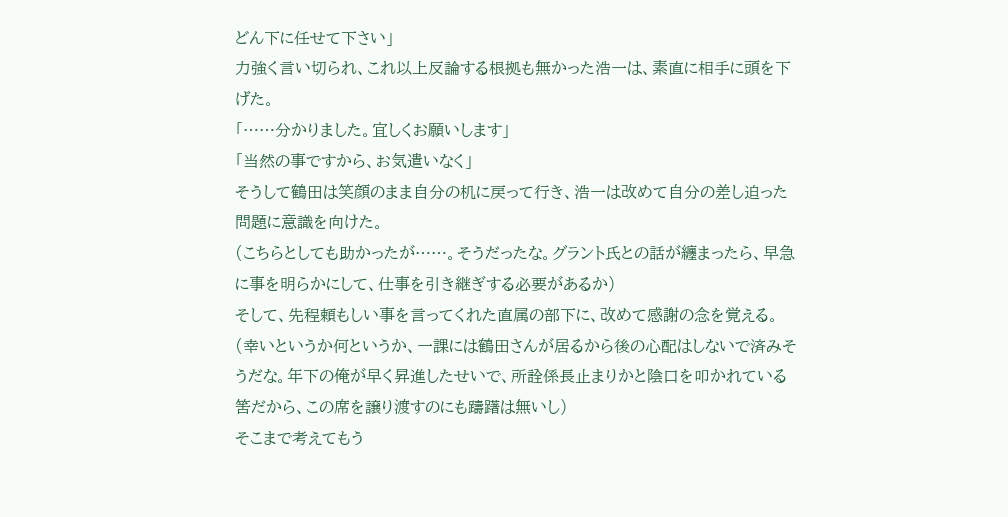どん下に任せて下さい」
力強く言い切られ、これ以上反論する根拠も無かった浩一は、素直に相手に頭を下げた。
「……分かりました。宜しくお願いします」
「当然の事ですから、お気遣いなく」
そうして鶴田は笑顔のまま自分の机に戻って行き、浩一は改めて自分の差し迫った問題に意識を向けた。
(こちらとしても助かったが……。そうだったな。グラント氏との話が纏まったら、早急に事を明らかにして、仕事を引き継ぎする必要があるか)
そして、先程頼もしい事を言ってくれた直属の部下に、改めて感謝の念を覚える。
(幸いというか何というか、一課には鶴田さんが居るから後の心配はしないで済みそうだな。年下の俺が早く昇進したせいで、所詮係長止まりかと陰口を叩かれている筈だから、この席を譲り渡すのにも躊躇は無いし)
そこまで考えてもう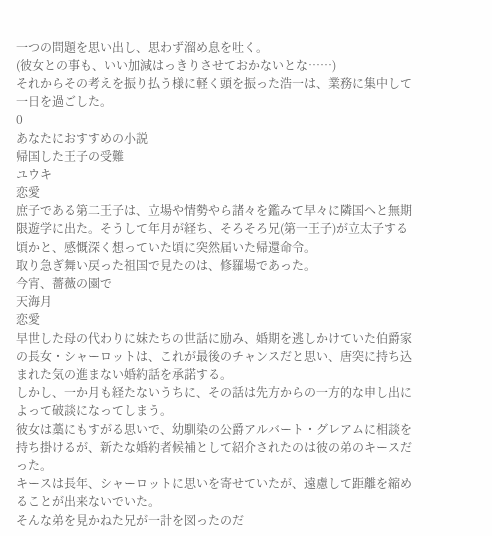一つの問題を思い出し、思わず溜め息を吐く。
(彼女との事も、いい加減はっきりさせておかないとな……)
それからその考えを振り払う様に軽く頭を振った浩一は、業務に集中して一日を過ごした。
0
あなたにおすすめの小説
帰国した王子の受難
ユウキ
恋愛
庶子である第二王子は、立場や情勢やら諸々を鑑みて早々に隣国へと無期限遊学に出た。そうして年月が経ち、そろそろ兄(第一王子)が立太子する頃かと、感慨深く想っていた頃に突然届いた帰還命令。
取り急ぎ舞い戻った祖国で見たのは、修羅場であった。
今宵、薔薇の園で
天海月
恋愛
早世した母の代わりに妹たちの世話に励み、婚期を逃しかけていた伯爵家の長女・シャーロットは、これが最後のチャンスだと思い、唐突に持ち込まれた気の進まない婚約話を承諾する。
しかし、一か月も経たないうちに、その話は先方からの一方的な申し出によって破談になってしまう。
彼女は藁にもすがる思いで、幼馴染の公爵アルバート・グレアムに相談を持ち掛けるが、新たな婚約者候補として紹介されたのは彼の弟のキースだった。
キースは長年、シャーロットに思いを寄せていたが、遠慮して距離を縮めることが出来ないでいた。
そんな弟を見かねた兄が一計を図ったのだ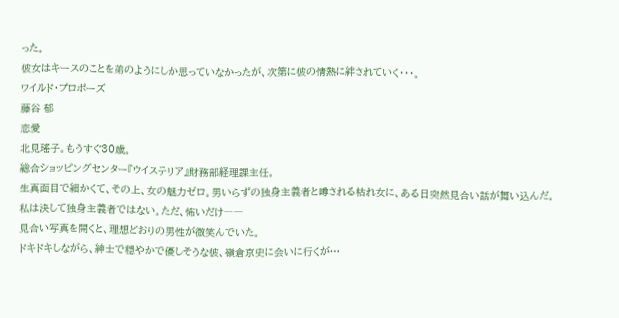った。
彼女はキースのことを弟のようにしか思っていなかったが、次第に彼の情熱に絆されていく・・・。
ワイルド・プロポーズ
藤谷 郁
恋愛
北見瑤子。もうすぐ30歳。
総合ショッピングセンター『ウイステリア』財務部経理課主任。
生真面目で細かくて、その上、女の魅力ゼロ。男いらずの独身主義者と噂される枯れ女に、ある日突然見合い話が舞い込んだ。
私は決して独身主義者ではない。ただ、怖いだけ――
見合い写真を開くと、理想どおりの男性が微笑んでいた。
ドキドキしながら、紳士で穏やかで優しそうな彼、嶺倉京史に会いに行くが…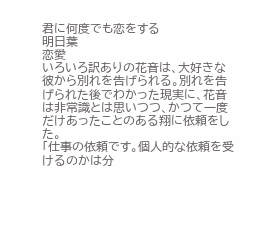君に何度でも恋をする
明日葉
恋愛
いろいろ訳ありの花音は、大好きな彼から別れを告げられる。別れを告げられた後でわかった現実に、花音は非常識とは思いつつ、かつて一度だけあったことのある翔に依頼をした。
「仕事の依頼です。個人的な依頼を受けるのかは分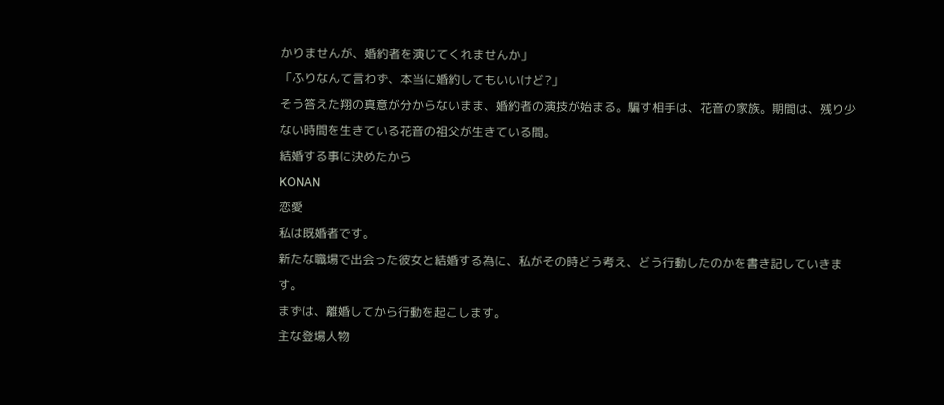かりませんが、婚約者を演じてくれませんか」
「ふりなんて言わず、本当に婚約してもいいけど?」
そう答えた翔の真意が分からないまま、婚約者の演技が始まる。騙す相手は、花音の家族。期間は、残り少ない時間を生きている花音の祖父が生きている間。
結婚する事に決めたから
KONAN
恋愛
私は既婚者です。
新たな職場で出会った彼女と結婚する為に、私がその時どう考え、どう行動したのかを書き記していきます。
まずは、離婚してから行動を起こします。
主な登場人物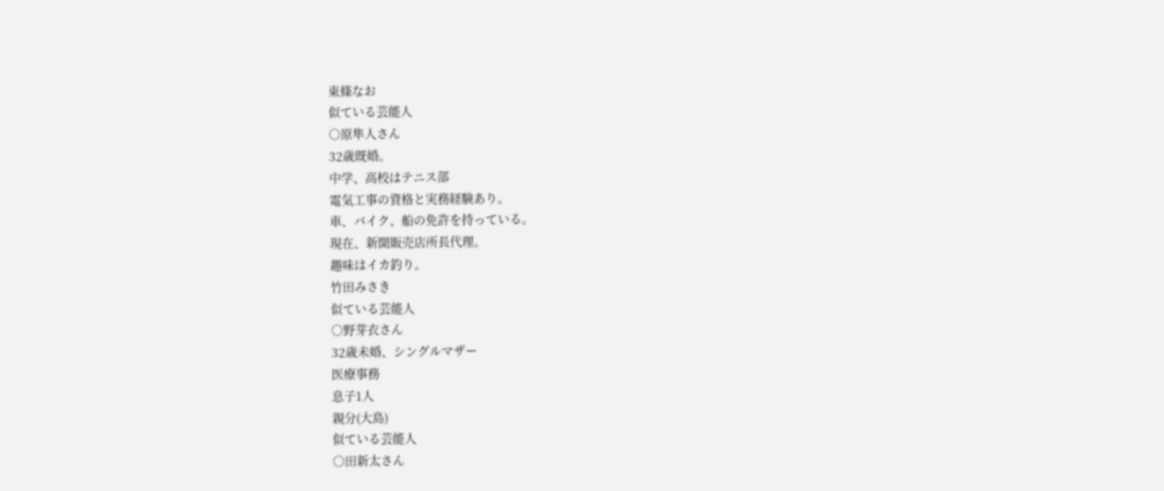東條なお
似ている芸能人
○原隼人さん
32歳既婚。
中学、高校はテニス部
電気工事の資格と実務経験あり。
車、バイク、船の免許を持っている。
現在、新聞販売店所長代理。
趣味はイカ釣り。
竹田みさき
似ている芸能人
○野芽衣さん
32歳未婚、シングルマザー
医療事務
息子1人
親分(大島)
似ている芸能人
○田新太さん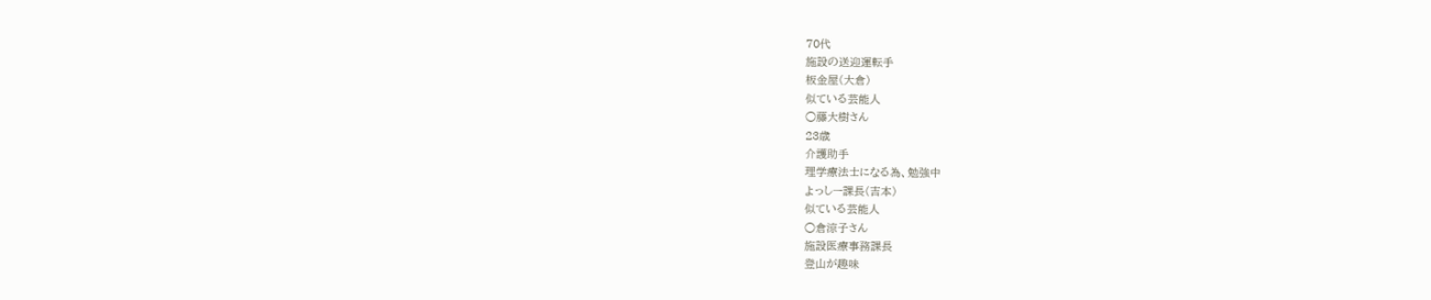70代
施設の送迎運転手
板金屋(大倉)
似ている芸能人
○藤大樹さん
23歳
介護助手
理学療法士になる為、勉強中
よっしー課長(吉本)
似ている芸能人
○倉涼子さん
施設医療事務課長
登山が趣味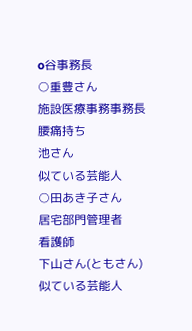o谷事務長
○重豊さん
施設医療事務事務長
腰痛持ち
池さん
似ている芸能人
○田あき子さん
居宅部門管理者
看護師
下山さん(ともさん)
似ている芸能人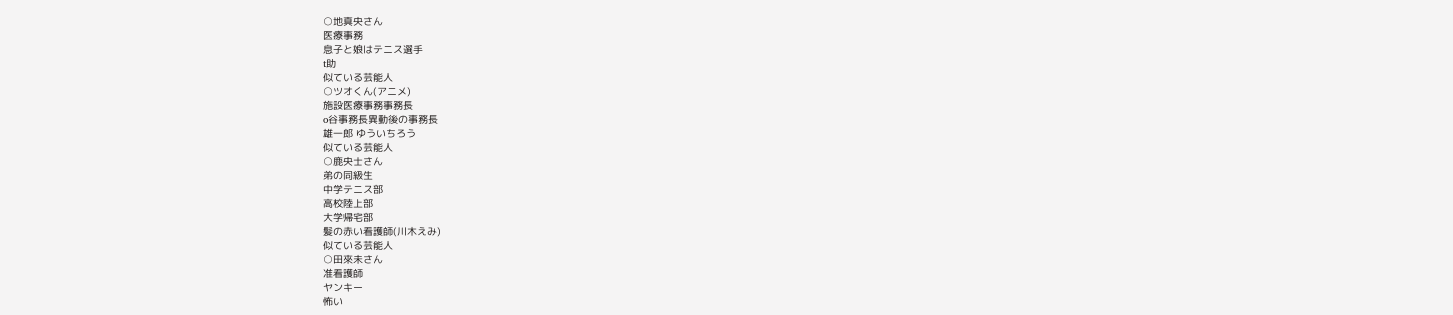○地真央さん
医療事務
息子と娘はテニス選手
t助
似ている芸能人
○ツオくん(アニメ)
施設医療事務事務長
o谷事務長異動後の事務長
雄一郎 ゆういちろう
似ている芸能人
○鹿央士さん
弟の同級生
中学テニス部
高校陸上部
大学帰宅部
髪の赤い看護師(川木えみ)
似ている芸能人
○田來未さん
准看護師
ヤンキー
怖い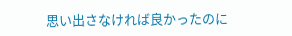思い出さなければ良かったのに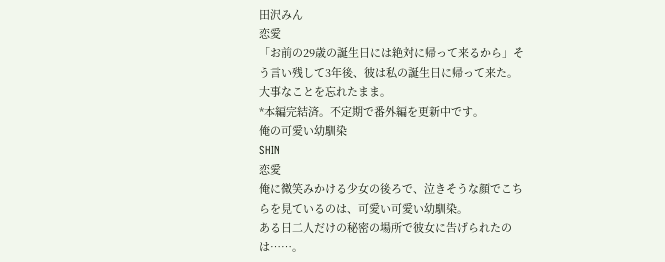田沢みん
恋愛
「お前の29歳の誕生日には絶対に帰って来るから」そう言い残して3年後、彼は私の誕生日に帰って来た。
大事なことを忘れたまま。
*本編完結済。不定期で番外編を更新中です。
俺の可愛い幼馴染
SHIN
恋愛
俺に微笑みかける少女の後ろで、泣きそうな顔でこちらを見ているのは、可愛い可愛い幼馴染。
ある日二人だけの秘密の場所で彼女に告げられたのは……。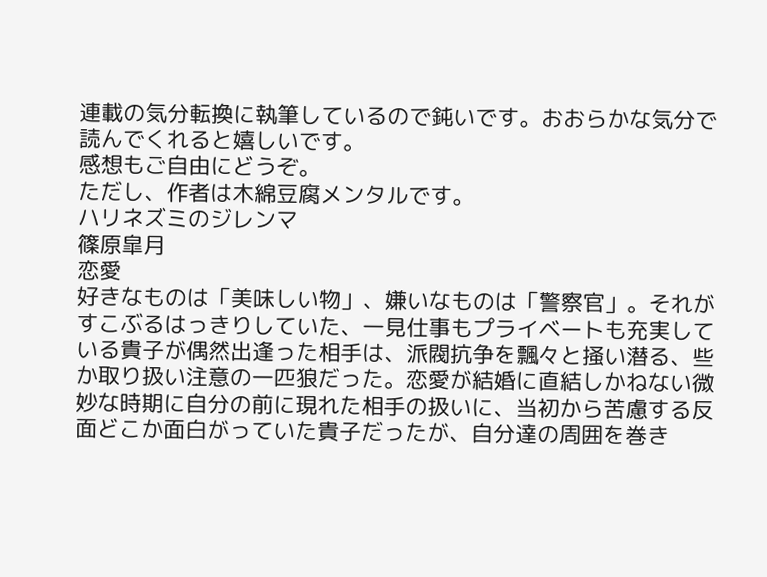連載の気分転換に執筆しているので鈍いです。おおらかな気分で読んでくれると嬉しいです。
感想もご自由にどうぞ。
ただし、作者は木綿豆腐メンタルです。
ハリネズミのジレンマ
篠原皐月
恋愛
好きなものは「美味しい物」、嫌いなものは「警察官」。それがすこぶるはっきりしていた、一見仕事もプライベートも充実している貴子が偶然出逢った相手は、派閥抗争を飄々と掻い潜る、些か取り扱い注意の一匹狼だった。恋愛が結婚に直結しかねない微妙な時期に自分の前に現れた相手の扱いに、当初から苦慮する反面どこか面白がっていた貴子だったが、自分達の周囲を巻き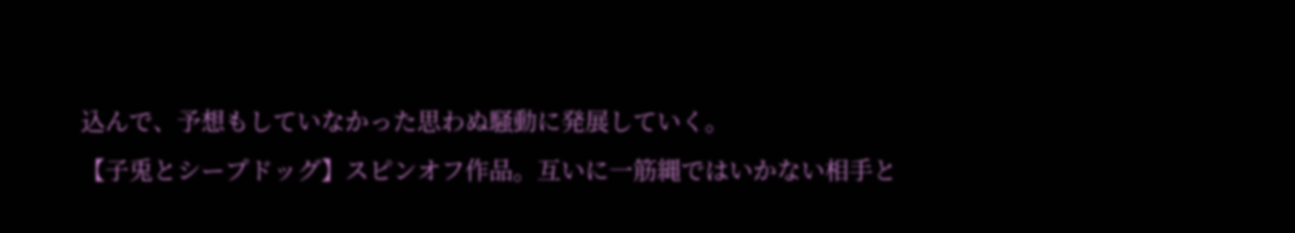込んで、予想もしていなかった思わぬ騒動に発展していく。
【子兎とシープドッグ】スピンオフ作品。互いに一筋縄ではいかない相手と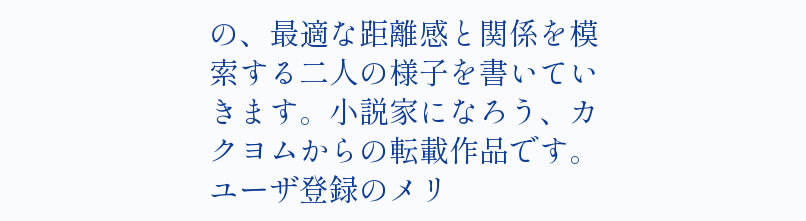の、最適な距離感と関係を模索する二人の様子を書いていきます。小説家になろう、カクヨムからの転載作品です。
ユーザ登録のメリ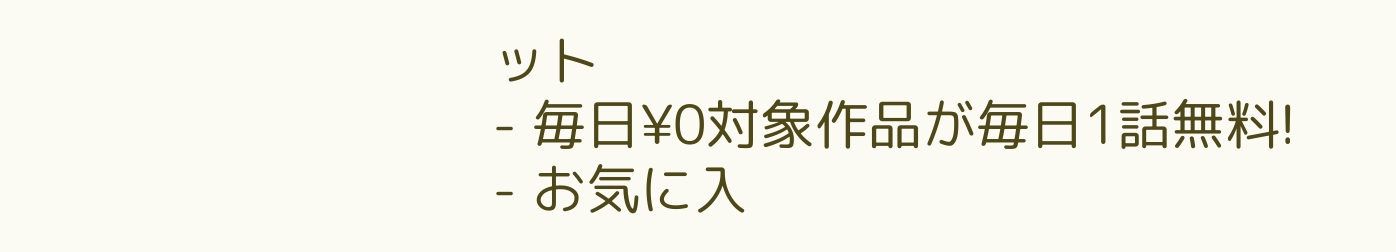ット
- 毎日¥0対象作品が毎日1話無料!
- お気に入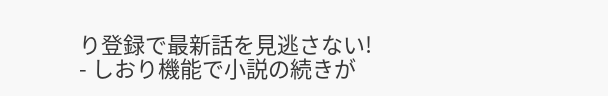り登録で最新話を見逃さない!
- しおり機能で小説の続きが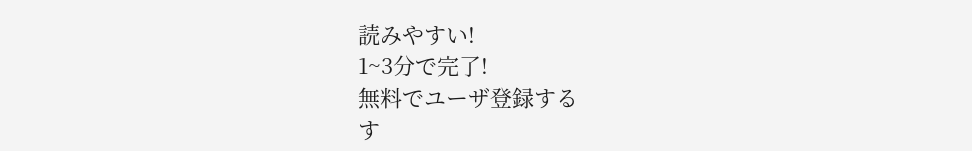読みやすい!
1~3分で完了!
無料でユーザ登録する
す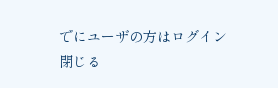でにユーザの方はログイン
閉じる